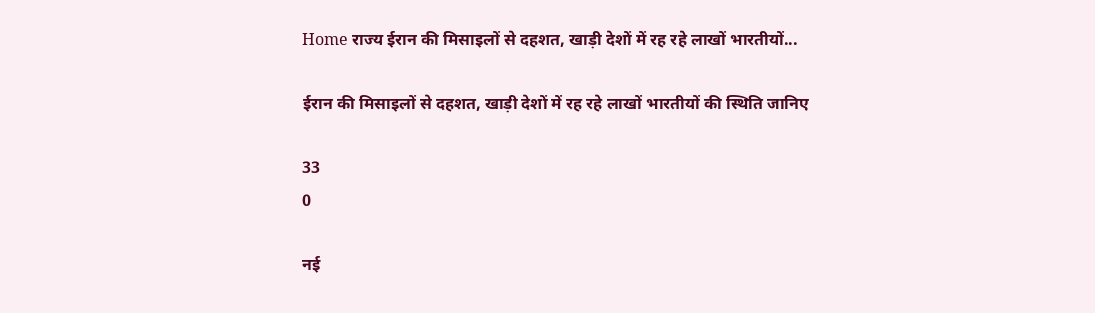Home राज्य ईरान की मिसाइलों से दहशत, खाड़ी देशों में रह रहे लाखों भारतीयों...

ईरान की मिसाइलों से दहशत, खाड़ी देशों में रह रहे लाखों भारतीयों की स्थिति जानिए

33
0

नई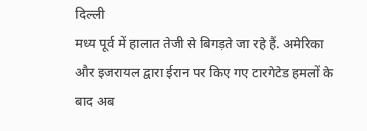दिल्ली
मध्य पूर्व में हालात तेजी से बिगड़ते जा रहे हैं. अमेरिका और इजरायल द्वारा ईरान पर किए गए टारगेटेड हमलों के बाद अब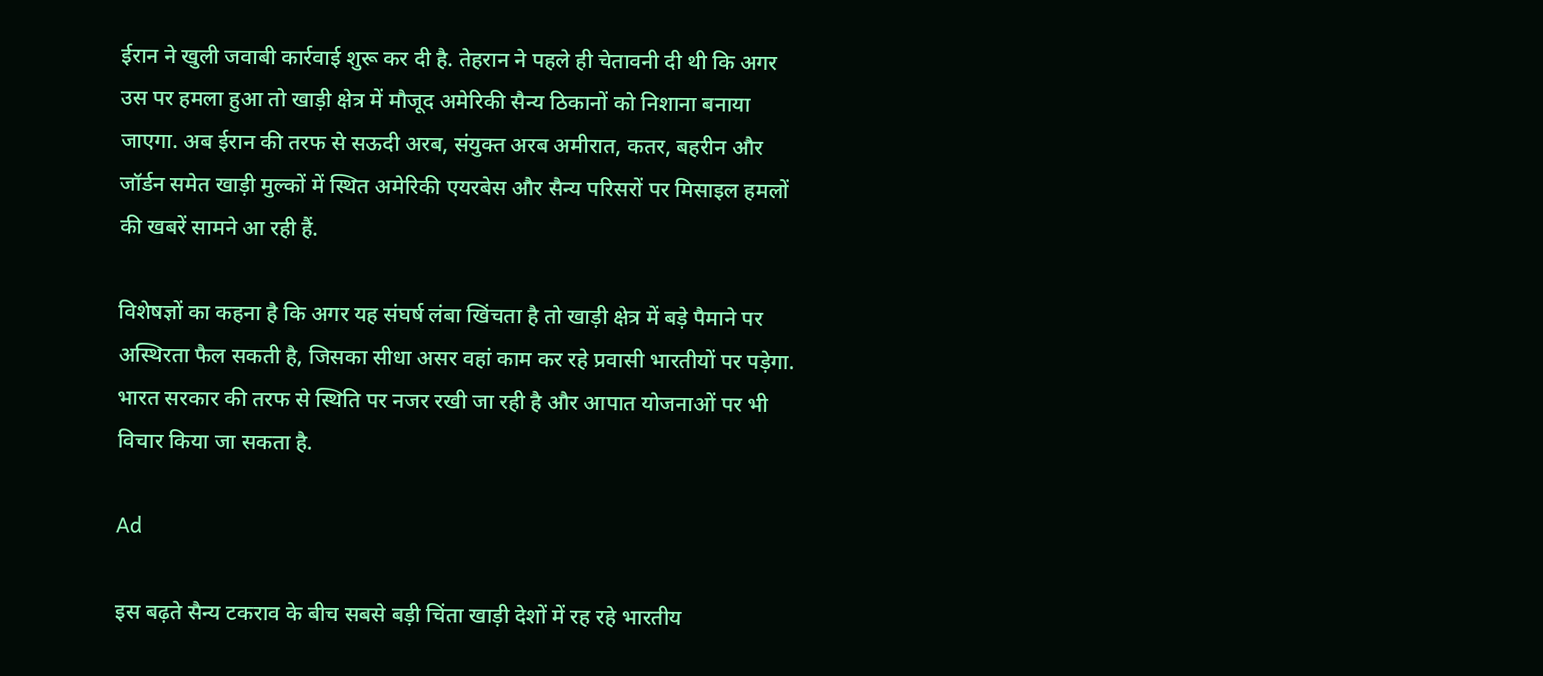ईरान ने खुली जवाबी कार्रवाई शुरू कर दी है. तेहरान ने पहले ही चेतावनी दी थी कि अगर उस पर हमला हुआ तो खाड़ी क्षेत्र में मौजूद अमेरिकी सैन्य ठिकानों को निशाना बनाया जाएगा. अब ईरान की तरफ से सऊदी अरब, संयुक्त अरब अमीरात, कतर, बहरीन और जॉर्डन समेत खाड़ी मुल्कों में स्थित अमेरिकी एयरबेस और सैन्य परिसरों पर मिसाइल हमलों की खबरें सामने आ रही हैं.

विशेषज्ञों का कहना है कि अगर यह संघर्ष लंबा खिंचता है तो खाड़ी क्षेत्र में बड़े पैमाने पर अस्थिरता फैल सकती है, जिसका सीधा असर वहां काम कर रहे प्रवासी भारतीयों पर पड़ेगा. भारत सरकार की तरफ से स्थिति पर नजर रखी जा रही है और आपात योजनाओं पर भी विचार किया जा सकता है.

Ad

इस बढ़ते सैन्य टकराव के बीच सबसे बड़ी चिंता खाड़ी देशों में रह रहे भारतीय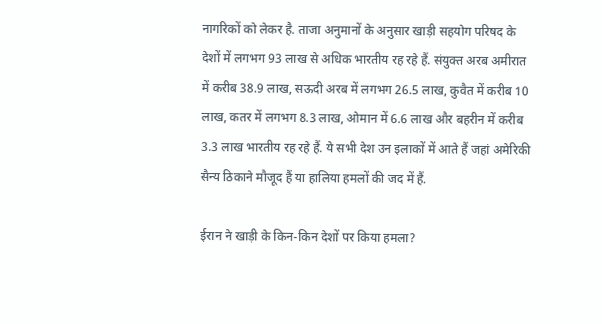नागरिकों को लेकर है. ताजा अनुमानों के अनुसार खाड़ी सहयोग परिषद के देशों में लगभग 93 लाख से अधिक भारतीय रह रहे हैं. संयुक्त अरब अमीरात में करीब 38.9 लाख, सऊदी अरब में लगभग 26.5 लाख, कुवैत में करीब 10 लाख, कतर में लगभग 8.3 लाख, ओमान में 6.6 लाख और बहरीन में करीब 3.3 लाख भारतीय रह रहे हैं. ये सभी देश उन इलाकों में आते हैं जहां अमेरिकी सैन्य ठिकाने मौजूद हैं या हालिया हमलों की जद में हैं.

ईरान ने खाड़ी के किन-किन देशों पर किया हमला?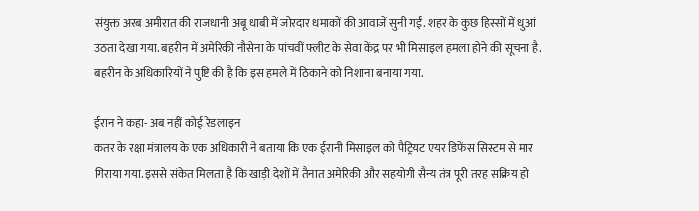संयुक्त अरब अमीरात की राजधानी अबू धाबी में जोरदार धमाकों की आवाजें सुनी गईं. शहर के कुछ हिस्सों में धुआं उठता देखा गया. बहरीन में अमेरिकी नौसेना के पांचवीं फ्लीट के सेवा केंद्र पर भी मिसाइल हमला होने की सूचना है. बहरीन के अधिकारियों ने पुष्टि की है कि इस हमले में ठिकाने को निशाना बनाया गया.

ईरान ने कहा- अब नहीं कोई रेडलाइन
कतर के रक्षा मंत्रालय के एक अधिकारी ने बताया कि एक ईरानी मिसाइल को पैट्रियट एयर डिफेंस सिस्टम से मार गिराया गया. इससे संकेत मिलता है कि खाड़ी देशों में तैनात अमेरिकी और सहयोगी सैन्य तंत्र पूरी तरह सक्रिय हो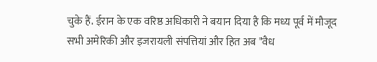चुके हैं. ईरान के एक वरिष्ठ अधिकारी ने बयान दिया है कि मध्य पूर्व में मौजूद सभी अमेरिकी और इजरायली संपत्तियां और हित अब "वैध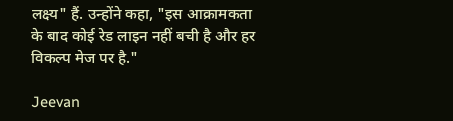लक्ष्य" हैं. उन्होंने कहा, "इस आक्रामकता के बाद कोई रेड लाइन नहीं बची है और हर विकल्प मेज पर है."

Jeevan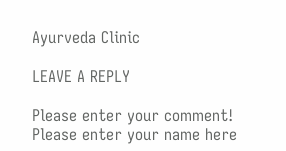Ayurveda Clinic

LEAVE A REPLY

Please enter your comment!
Please enter your name here